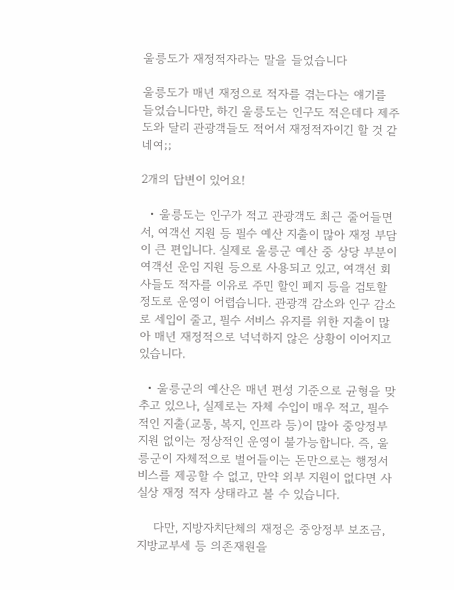울릉도가 재정적자라는 말을 들었습니다

울릉도가 매년 재정으로 적자를 겪는다는 얘기를 들었습니다만, 하긴 울릉도는 인구도 적은데다 제주도와 달리 관광객들도 적어서 재정적자이긴 할 것 같네여;;

2개의 답변이 있어요!

  • 울릉도는 인구가 적고 관광객도 최근 줄어들면서, 여객선 지원 등 필수 예산 지출이 많아 재정 부담이 큰 편입니다. 실제로 울릉군 예산 중 상당 부분이 여객선 운임 지원 등으로 사용되고 있고, 여객선 회사들도 적자를 이유로 주민 할인 폐지 등을 검토할 정도로 운영이 어렵습니다. 관광객 감소와 인구 감소로 세입이 줄고, 필수 서비스 유지를 위한 지출이 많아 매년 재정적으로 넉넉하지 않은 상황이 이어지고 있습니다.

  • 울릉군의 예산은 매년 편성 기준으로 균형을 맞추고 있으나, 실제로는 자체 수입이 매우 적고, 필수적인 지출(교통, 복지, 인프라 등)이 많아 중앙정부 지원 없이는 정상적인 운영이 불가능합니다. 즉, 울릉군이 자체적으로 벌어들이는 돈만으로는 행정서비스를 제공할 수 없고, 만약 외부 지원이 없다면 사실상 재정 적자 상태라고 볼 수 있습니다.

    다만, 지방자치단체의 재정은 중앙정부 보조금, 지방교부세 등 의존재원을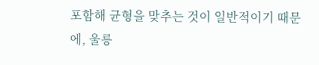포함해 균형을 맞추는 것이 일반적이기 때문에, 울릉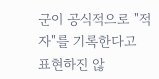군이 공식적으로 "적자"를 기록한다고 표현하진 않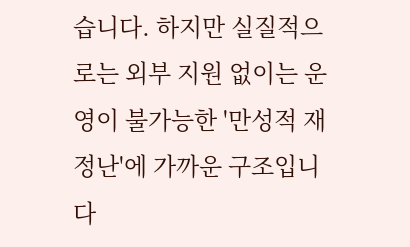습니다. 하지만 실질적으로는 외부 지원 없이는 운영이 불가능한 '만성적 재정난'에 가까운 구조입니다